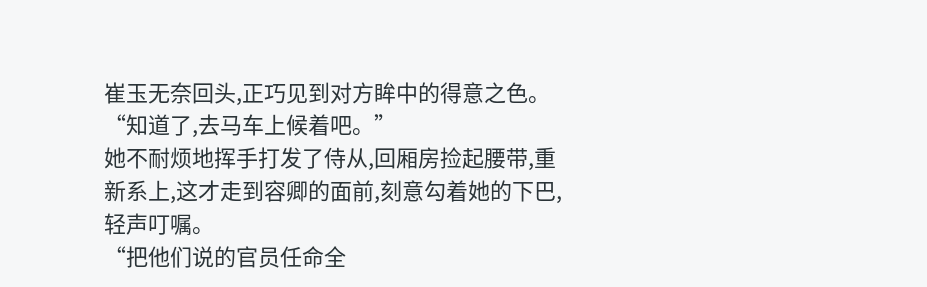崔玉无奈回头,正巧见到对方眸中的得意之色。
“知道了,去马车上候着吧。”
她不耐烦地挥手打发了侍从,回厢房捡起腰带,重新系上,这才走到容卿的面前,刻意勾着她的下巴,轻声叮嘱。
“把他们说的官员任命全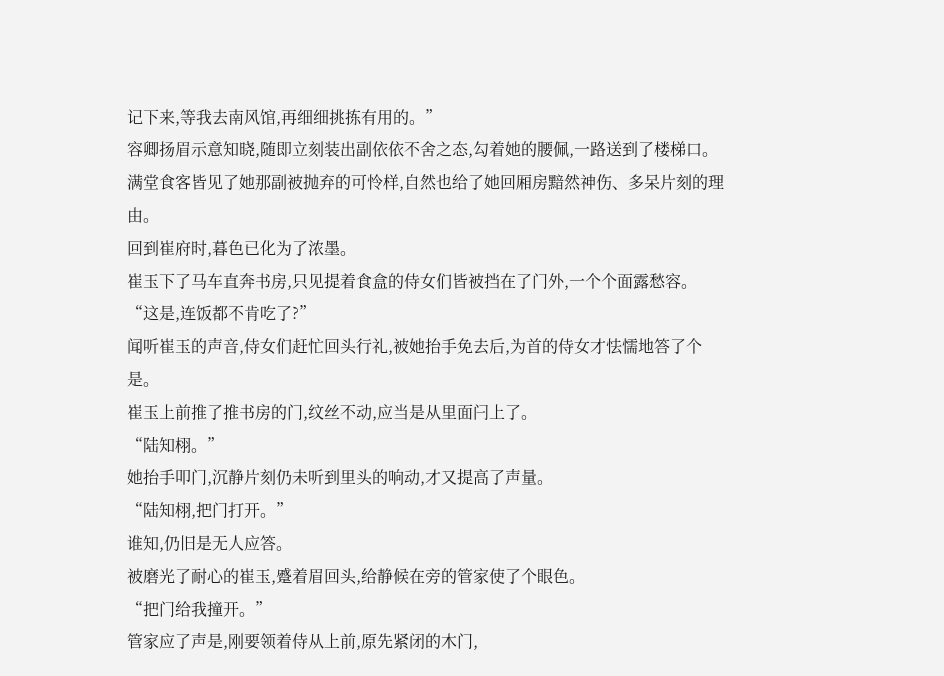记下来,等我去南风馆,再细细挑拣有用的。”
容卿扬眉示意知晓,随即立刻装出副依依不舍之态,勾着她的腰佩,一路送到了楼梯口。
满堂食客皆见了她那副被抛弃的可怜样,自然也给了她回厢房黯然神伤、多呆片刻的理由。
回到崔府时,暮色已化为了浓墨。
崔玉下了马车直奔书房,只见提着食盒的侍女们皆被挡在了门外,一个个面露愁容。
“这是,连饭都不肯吃了?”
闻听崔玉的声音,侍女们赶忙回头行礼,被她抬手免去后,为首的侍女才怯懦地答了个是。
崔玉上前推了推书房的门,纹丝不动,应当是从里面闩上了。
“陆知栩。”
她抬手叩门,沉静片刻仍未听到里头的响动,才又提高了声量。
“陆知栩,把门打开。”
谁知,仍旧是无人应答。
被磨光了耐心的崔玉,蹙着眉回头,给静候在旁的管家使了个眼色。
“把门给我撞开。”
管家应了声是,刚要领着侍从上前,原先紧闭的木门,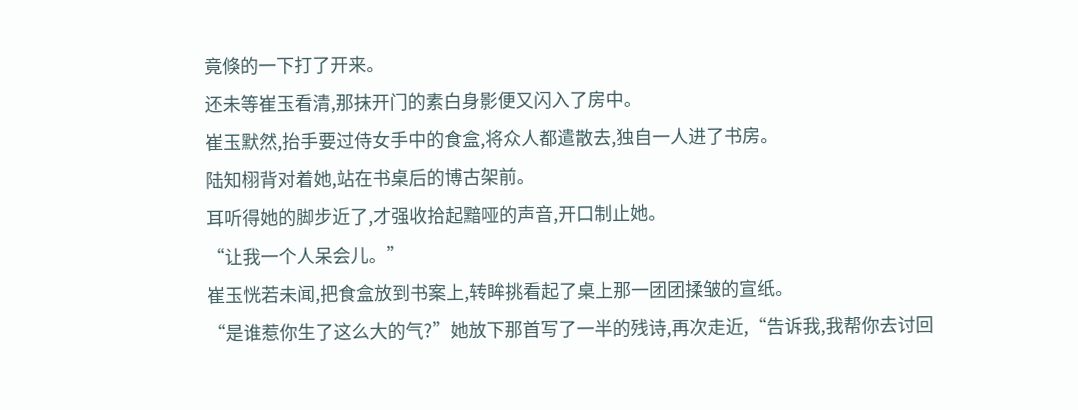竟倏的一下打了开来。
还未等崔玉看清,那抹开门的素白身影便又闪入了房中。
崔玉默然,抬手要过侍女手中的食盒,将众人都遣散去,独自一人进了书房。
陆知栩背对着她,站在书桌后的博古架前。
耳听得她的脚步近了,才强收拾起黯哑的声音,开口制止她。
“让我一个人呆会儿。”
崔玉恍若未闻,把食盒放到书案上,转眸挑看起了桌上那一团团揉皱的宣纸。
“是谁惹你生了这么大的气?”她放下那首写了一半的残诗,再次走近,“告诉我,我帮你去讨回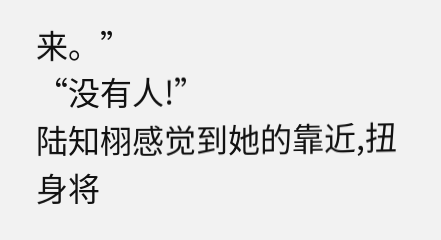来。”
“没有人!”
陆知栩感觉到她的靠近,扭身将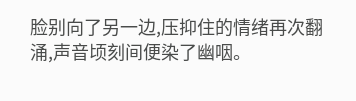脸别向了另一边,压抑住的情绪再次翻涌,声音顷刻间便染了幽咽。